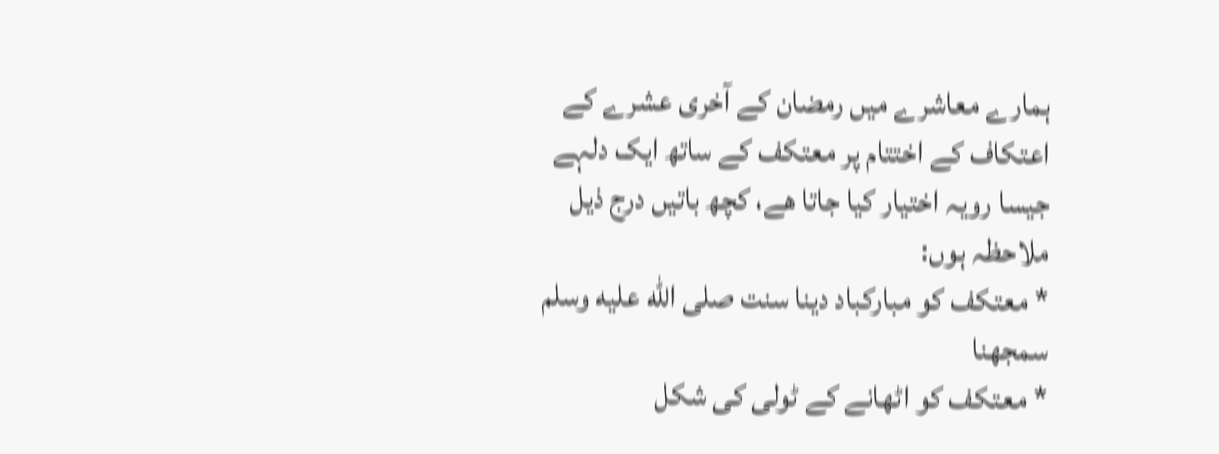ہمارے معاشرے میں رمضان کے آخری عشرے کے اعتکاف کے اختتام پر معتکف کے ساتھ ایک دلہے جیسا رویہ اختیار کیا جاتا ھے، کچھ باتیں درج ذیل ملاحظہ ہوں:
* معتکف کو مبارکباد دینا سنت صلى الله عليه وسلم سمجھنا
* معتکف کو اٹھانے کے ٹولی کی شکل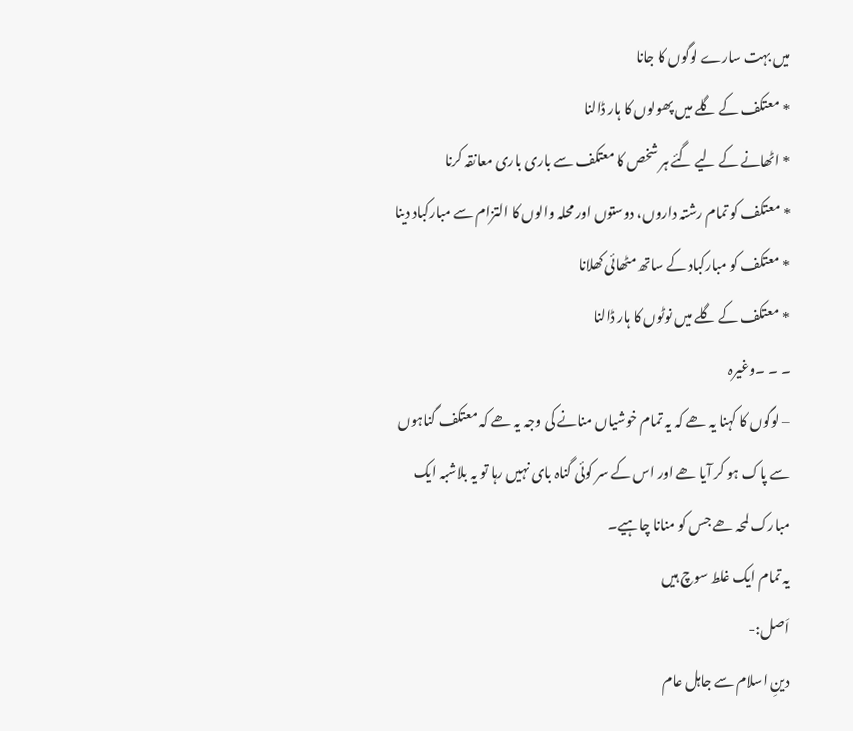میں بہت سارے لوگوں کا جانا
* معتکف کے گلے میں پھولوں کا ہار ڈالنا
* اٹھانے کے لیے گئے ہر شخص کا معتکف سے باری باری معانقہ کرنا
* معتکف کو تمام رشتہ داروں، دوستوں اور محلہ والوں کا التزام سے مبارکباد دینا
* معتکف کو مبارکباد کے ساتھ مٹھائی کھلانا
* معتکف کے گلے میں نوٹوں کا ہار ڈالنا
۔ ۔ ۔وغیرہ
– لوگوں کا کہنا یہ ھے کہ یہ تمام خوشیاں منانے کی وجہ یہ ھے کہ معتکف گناہوں سے پاک ہو کر آیا ھے اور اس کے سر کوئی گناہ بای نہیں رہا تو یہ بلاشبہ ایک مبارک لمحہ ھے جس کو منانا چاہیے۔
یہ تمام ایک غلط سوچ ہیں
اَصل:-
دینِ اسلام سے جاہل عام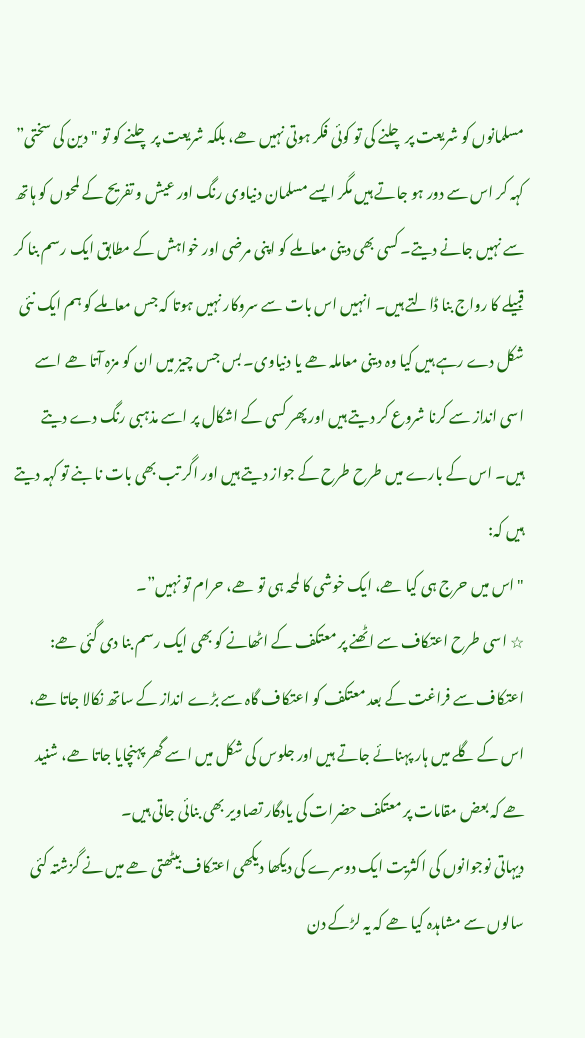مسلمانوں کو شریعت پر چلنے کی تو کوئی فکر ہوتی نہیں ھے، بلکہ شریعت پر چلنے کو تو "دین کی سختی” کہہ کر اس سے دور ہو جاتے ہیں مگر ایسے مسلمان دنیاوی رنگ اور عیش و تفریح کے لمحوں کو ہاتھ سے نہیں جانے دیتے۔ کسی بھی دینی معاملے کو اپنی مرضی اور خواہش کے مطابق ایک رسم بنا کر قبیلے کا رواج بنا ڈالتے ہیں۔ انہیں اس بات سے سروکار نہیں ہوتا کہ جس معاملے کو ہم ایک نئی شکل دے رہے ہیں کیا وہ دینی معاملہ ھے یا دنیاوی۔ بس جس چیز میں ان کو مزہ آتا ھے اسے اسی انداز سے کرنا شروع کر دیتے ہیں اور پھر کسی کے اشکال پر اسے مذہبی رنگ دے دیتے ہیں۔ اس کے بارے میں طرح طرح کے جواز دیتے ہیں اور اگر تب بھی بات نا بنے تو کہہ دیتے ہیں کہ:
"اس میں حرج ہی کیا ھے، ایک خوشی کا لمحہ ہی تو ھے، حرام تو نہیں”۔
☆ اسی طرح اعتکاف سے اٹھنے پر معتکف کے اٹھانے کو بھی ایک رسم بنا دی گئی ھے:
اعتکاف سے فراغت کے بعد معتکف کو اعتکاف گاہ سے بڑے انداز کے ساتھ نکالا جاتا ھے، اس کے گلے میں ہار پہنائے جاتے ہیں اور جلوس کی شکل میں اسے گھر پہنچایا جاتا ھے، شنید ھے کہ بعض مقامات پر معتکف حضرات کی یادگار تصاویر بھی بنائی جاتی ہیں۔
دیہاتی نوجوانوں کی اکثریت ایک دوسرے کی دیکھا دیکھی اعتکاف بیٹھتی ھے میں نے گزشتہ کئی سالوں سے مشاہدہ کیا ھے کہ یہ لڑکے دن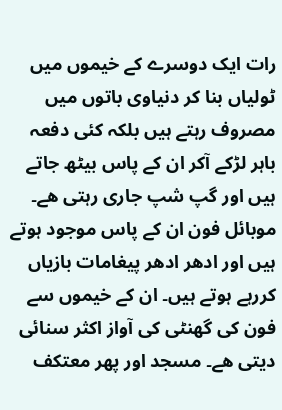رات ایک دوسرے کے خیموں میں ٹولیاں بنا کر دنیاوی باتوں میں مصروف رہتے ہیں بلکہ کئی دفعہ باہر لڑکے آکر ان کے پاس بیٹھ جاتے ہیں اور گپ شپ جاری رہتی ھے۔ موبائل فون ان کے پاس موجود ہوتے ہیں اور ادھر ادھر پیغامات بازیاں کررہے ہوتے ہیں۔ ان کے خیموں سے فون کی گھنٹی کی آواز اکثر سنائی دیتی ھے۔ مسجد اور پھر معتکف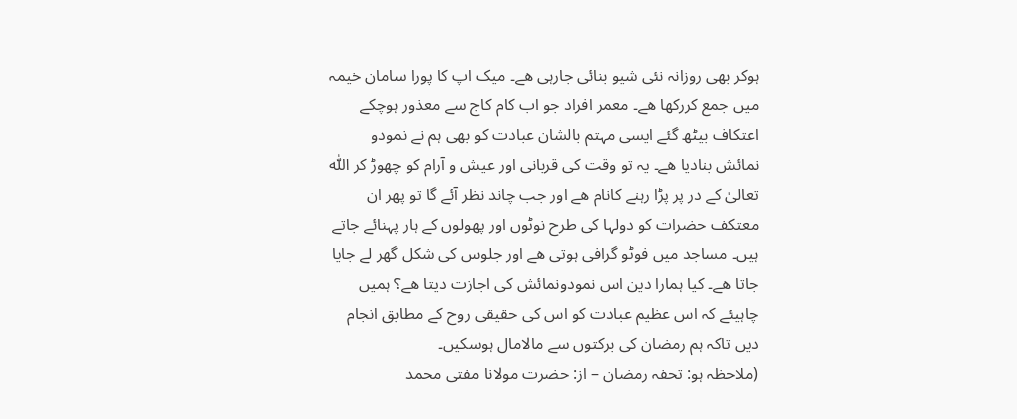ہوکر بھی روزانہ نئی شیو بنائی جارہی ھے۔ میک اپ کا پورا سامان خیمہ میں جمع کررکھا ھے۔ معمر افراد جو اب کام کاج سے معذور ہوچکے اعتکاف بیٹھ گئے ایسی مہتم بالشان عبادت کو بھی ہم نے نمودو نمائش بنادیا ھے۔ یہ تو وقت کی قربانی اور عیش و آرام کو چھوڑ کر اللّٰه تعالیٰ کے در پر پڑا رہنے کانام ھے اور جب چاند نظر آئے گا تو پھر ان معتکف حضرات کو دولہا کی طرح نوٹوں اور پھولوں کے ہار پہنائے جاتے ہیں۔ مساجد میں فوٹو گرافی ہوتی ھے اور جلوس کی شکل گھر لے جایا جاتا ھے۔ کیا ہمارا دین اس نمودونمائش کی اجازت دیتا ھے؟ ہمیں چاہیئے کہ اس عظیم عبادت کو اس کی حقیقی روح کے مطابق انجام دیں تاکہ ہم رمضان کی برکتوں سے مالامال ہوسکیں۔
(ملاحظہ ہو: تحفہ رمضان – از: حضرت مولانا مفتی محمد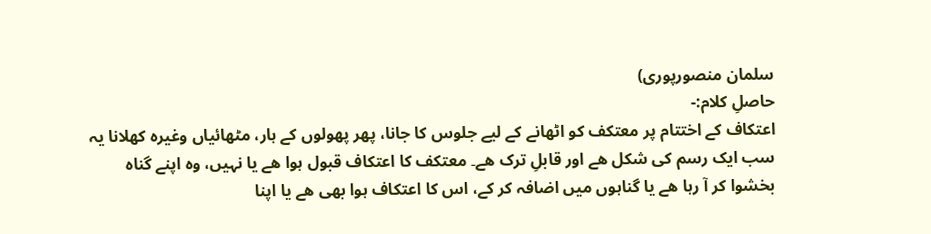سلمان منصورپوری)
حاصلِ کلام:-
اعتکاف کے اختتام پر معتکف کو اٹھانے کے لیے جلوس کا جانا، پھر پھولوں کے ہار، مٹھائیاں وغیرہ کھلانا یہ سب ایک رسم کی شکل ھے اور قابلِ ترک ھے۔ معتکف کا اعتکاف قبول ہوا ھے یا نہیں، وہ اپنے گناہ بخشوا کر آ رہا ھے یا گناہوں میں اضافہ کر کے، اس کا اعتکاف ہوا بھی ھے یا اپنا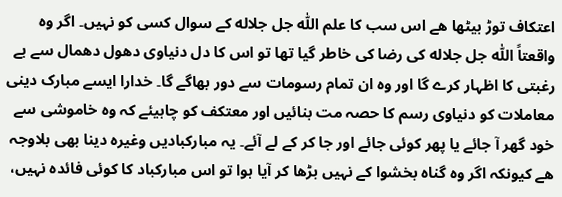اعتکاف توڑ بیٹھا ھے اس سب کا علم اللّٰه جل جلاله کے سوال کسی کو نہیں۔ اگر وہ واقعتاً اللّٰه جل جلاله کی رضا کی خاطر گیا تھا تو اس کا دل دنیاوی دھول دھمال سے بے رغبتی کا اظہار کرے گا اور وہ ان تمام رسومات سے دور بھاگے گا۔ خدارا ایسے مبارک دینی معاملات کو دنیاوی رسم کا حصہ مت بنائیں اور معتکف کو چاہیئے کہ وہ خاموشی سے خود گھر آ جائے یا پھر کوئی جائے اور جا کر کے لے آئے۔ یہ مبارکبادیں وغیرہ دینا بھی بلاوجہ ھے کیونکہ اگر وہ گناہ بخشوا کے نہیں بڑھا کر آیا ہوا تو اس مبارکباد کا کوئی فائدہ نہیں،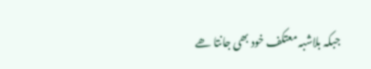جبکہ بلاشبہ معتکف خود بھی جانتا ھے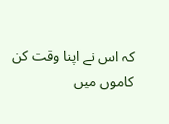کہ اس نے اپنا وقت کن کاموں میں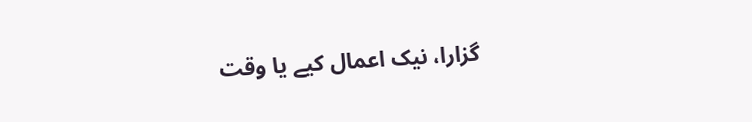گزارا، نیک اعمال کیے یا وقت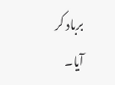برباد کر آیا۔